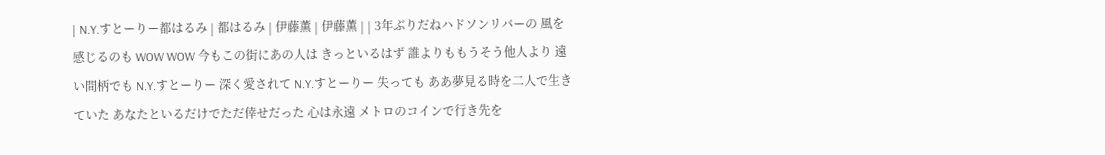| N.Y.すとーりー都はるみ | 都はるみ | 伊藤薫 | 伊藤薫 | | 3年ぶりだねハドソンリバーの 風を感じるのも WOW WOW 今もこの街にあの人は きっといるはず 誰よりももうそう他人より 遠い間柄でも N.Y.すとーりー 深く愛されて N.Y.すとーりー 失っても ああ夢見る時を二人で生きていた あなたといるだけでただ倖せだった 心は永遠 メトロのコインで行き先を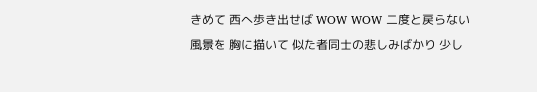きめて 西へ歩き出せば WOW WOW 二度と戻らない風景を 胸に描いて 似た者同士の悲しみばかり 少し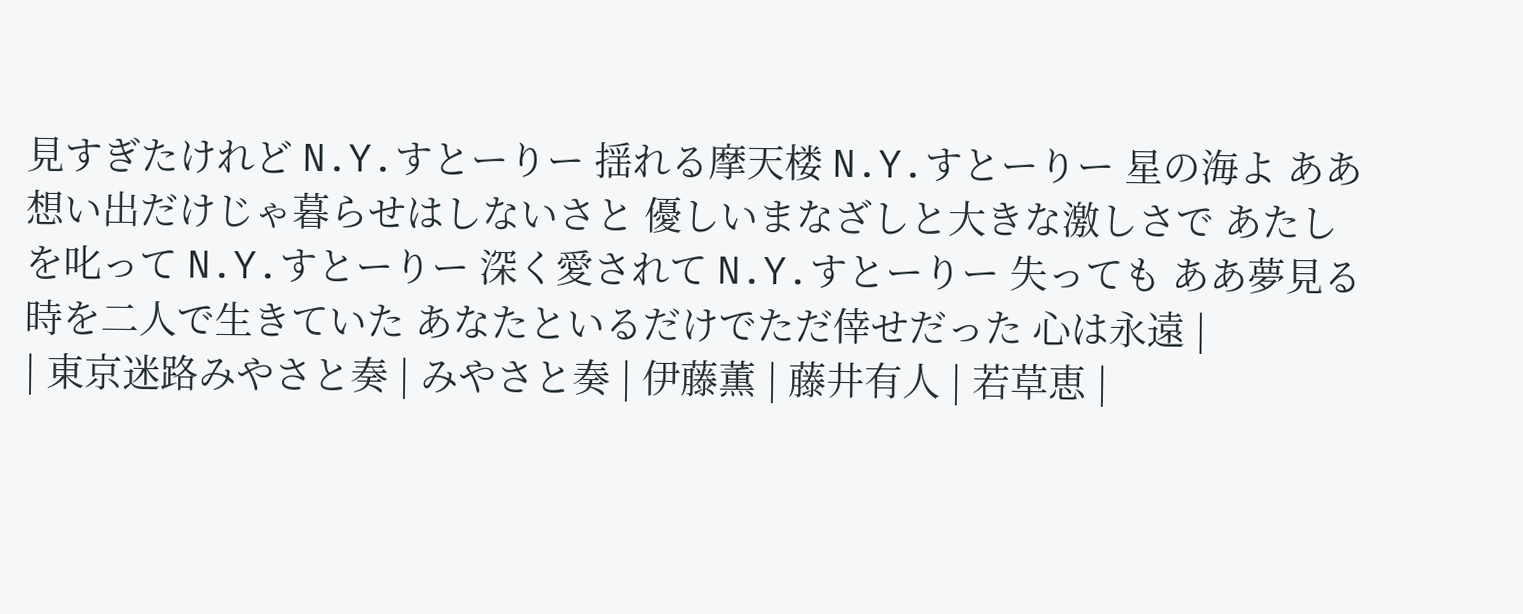見すぎたけれど N.Y.すとーりー 揺れる摩天楼 N.Y.すとーりー 星の海よ ああ想い出だけじゃ暮らせはしないさと 優しいまなざしと大きな激しさで あたしを叱って N.Y.すとーりー 深く愛されて N.Y.すとーりー 失っても ああ夢見る時を二人で生きていた あなたといるだけでただ倖せだった 心は永遠 |
| 東京迷路みやさと奏 | みやさと奏 | 伊藤薫 | 藤井有人 | 若草恵 |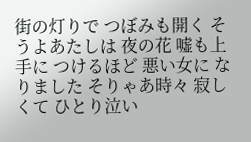街の灯りで つぼみも開く そうよあたしは 夜の花 嘘も上手に つけるほど 悪い女に なりました そりゃあ時々 寂しくて ひとり泣い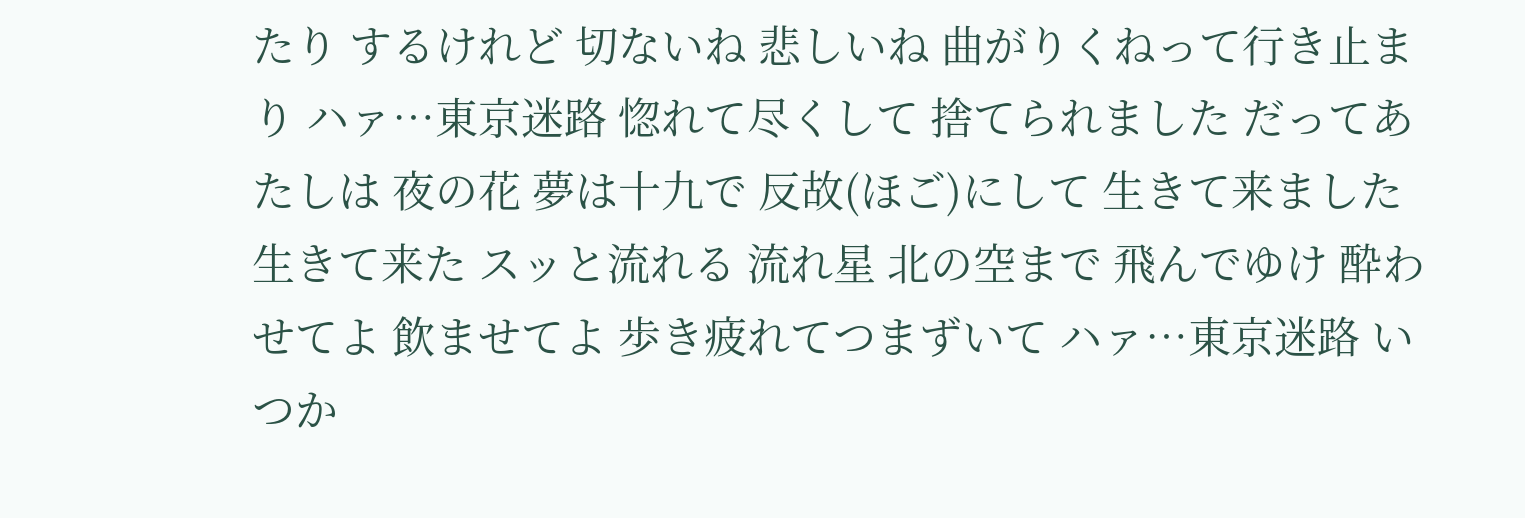たり するけれど 切ないね 悲しいね 曲がりくねって行き止まり ハァ…東京迷路 惚れて尽くして 捨てられました だってあたしは 夜の花 夢は十九で 反故(ほご)にして 生きて来ました 生きて来た スッと流れる 流れ星 北の空まで 飛んでゆけ 酔わせてよ 飲ませてよ 歩き疲れてつまずいて ハァ…東京迷路 いつか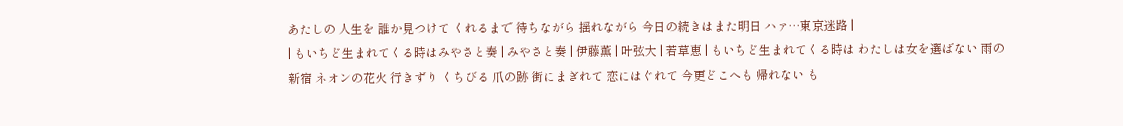あたしの 人生を 誰か見つけて くれるまで 待ちながら 揺れながら 今日の続きはまた明日 ハァ…東京迷路 |
| もいちど生まれてくる時はみやさと奏 | みやさと奏 | 伊藤薫 | 叶弦大 | 若草恵 | もいちど生まれてくる時は わたしは女を選ばない 雨の新宿 ネオンの花火 行きずり くちびる 爪の跡 街にまぎれて 恋にはぐれて 今更どこへも 帰れない も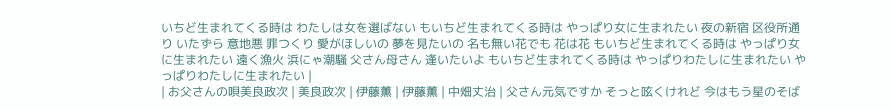いちど生まれてくる時は わたしは女を選ばない もいちど生まれてくる時は やっぱり女に生まれたい 夜の新宿 区役所通り いたずら 意地悪 罪つくり 愛がほしいの 夢を見たいの 名も無い花でも 花は花 もいちど生まれてくる時は やっぱり女に生まれたい 遠く漁火 浜にゃ潮騒 父さん母さん 逢いたいよ もいちど生まれてくる時は やっぱりわたしに生まれたい やっぱりわたしに生まれたい |
| お父さんの唄美良政次 | 美良政次 | 伊藤薫 | 伊藤薫 | 中畑丈治 | 父さん元気ですか そっと呟くけれど 今はもう星のそば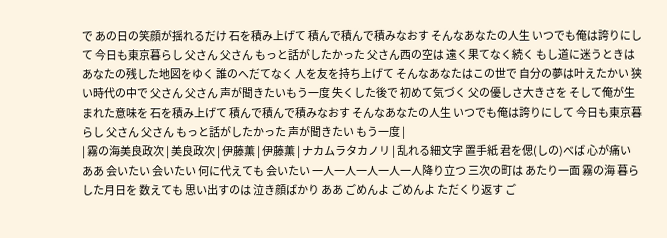で あの日の笑顔が揺れるだけ 石を積み上げて 積んで積んで積みなおす そんなあなたの人生 いつでも俺は誇りにして 今日も東京暮らし 父さん 父さん もっと話がしたかった 父さん西の空は 遠く果てなく続く もし道に迷うときは あなたの残した地図をゆく 誰のへだてなく 人を友を持ち上げて そんなあなたはこの世で 自分の夢は叶えたかい 狭い時代の中で 父さん 父さん 声が聞きたいもう一度 失くした後で 初めて気づく 父の優しさ大きさを そして俺が生まれた意味を 石を積み上げて 積んで積んで積みなおす そんなあなたの人生 いつでも俺は誇りにして 今日も東京暮らし 父さん 父さん もっと話がしたかった 声が聞きたい もう一度 |
| 霧の海美良政次 | 美良政次 | 伊藤薫 | 伊藤薫 | ナカムラタカノリ | 乱れる細文字 置手紙 君を偲(しの)べば 心が痛い ああ 会いたい 会いたい 何に代えても 会いたい 一人一人一人一人一人降り立つ 三次の町は あたり一面 霧の海 暮らした月日を 数えても 思い出すのは 泣き顔ばかり ああ ごめんよ ごめんよ ただくり返す ご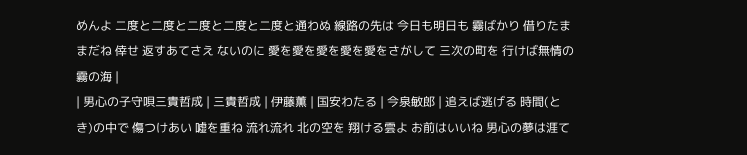めんよ 二度と二度と二度と二度と二度と通わぬ 線路の先は 今日も明日も 霧ばかり 借りたままだね 倖せ 返すあてさえ ないのに 愛を愛を愛を愛を愛をさがして 三次の町を 行けば無情の 霧の海 |
| 男心の子守唄三貴哲成 | 三貴哲成 | 伊藤薫 | 国安わたる | 今泉敏郎 | 追えば逃げる 時間(とき)の中で 傷つけあい 嘘を重ね 流れ流れ 北の空を 翔ける雲よ お前はいいね 男心の夢は涯て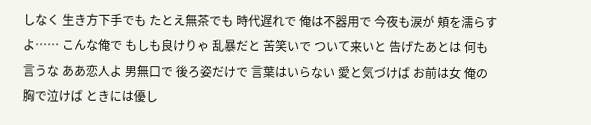しなく 生き方下手でも たとえ無茶でも 時代遅れで 俺は不器用で 今夜も涙が 頬を濡らすよ…… こんな俺で もしも良けりゃ 乱暴だと 苦笑いで ついて来いと 告げたあとは 何も言うな ああ恋人よ 男無口で 後ろ姿だけで 言葉はいらない 愛と気づけば お前は女 俺の胸で泣けば ときには優し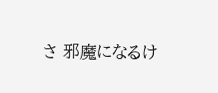さ 邪魔になるけ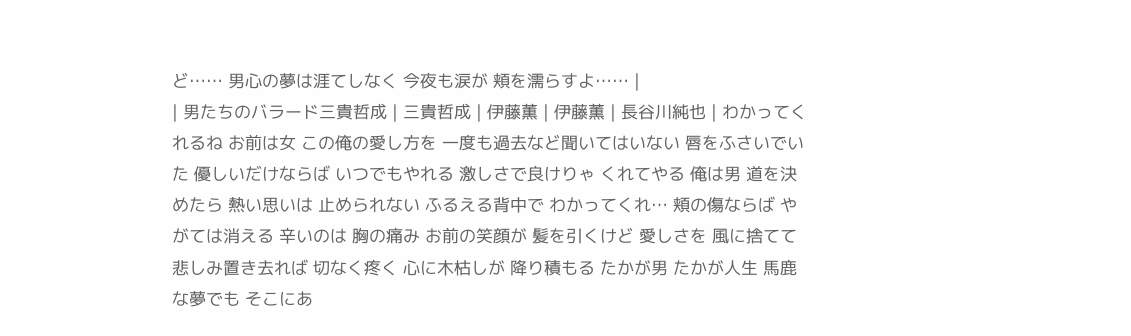ど…… 男心の夢は涯てしなく 今夜も涙が 頬を濡らすよ…… |
| 男たちのバラード三貴哲成 | 三貴哲成 | 伊藤薫 | 伊藤薫 | 長谷川純也 | わかってくれるね お前は女 この俺の愛し方を 一度も過去など聞いてはいない 唇をふさいでいた 優しいだけならば いつでもやれる 激しさで良けりゃ くれてやる 俺は男 道を決めたら 熱い思いは 止められない ふるえる背中で わかってくれ… 頬の傷ならば やがては消える 辛いのは 胸の痛み お前の笑顔が 髪を引くけど 愛しさを 風に捨てて 悲しみ置き去れば 切なく疼く 心に木枯しが 降り積もる たかが男 たかが人生 馬鹿な夢でも そこにあ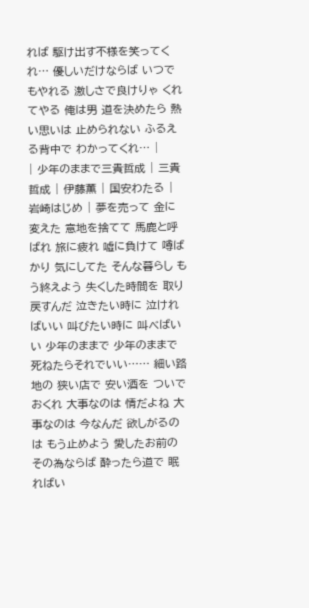れば 駆け出す不様を笑ってくれ… 優しいだけならば いつでもやれる 激しさで良けりゃ くれてやる 俺は男 道を決めたら 熱い思いは 止められない ふるえる背中で わかってくれ… |
| 少年のままで三貴哲成 | 三貴哲成 | 伊藤薫 | 国安わたる | 岩崎はじめ | 夢を売って 金に変えた 意地を捨てて 馬鹿と呼ばれ 旅に疲れ 嘘に負けて 噂ばかり 気にしてた そんな暮らし もう終えよう 失くした時間を 取り戻すんだ 泣きたい時に 泣ければいい 叫びたい時に 叫べばいい 少年のままで 少年のままで 死ねたらそれでいい…… 細い路地の 狭い店で 安い酒を ついでおくれ 大事なのは 情だよね 大事なのは 今なんだ 欲しがるのは もう止めよう 愛したお前の その為ならば 酔ったら道で 眠ればい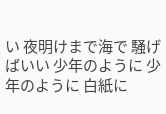い 夜明けまで海で 騒げばいい 少年のように 少年のように 白紙に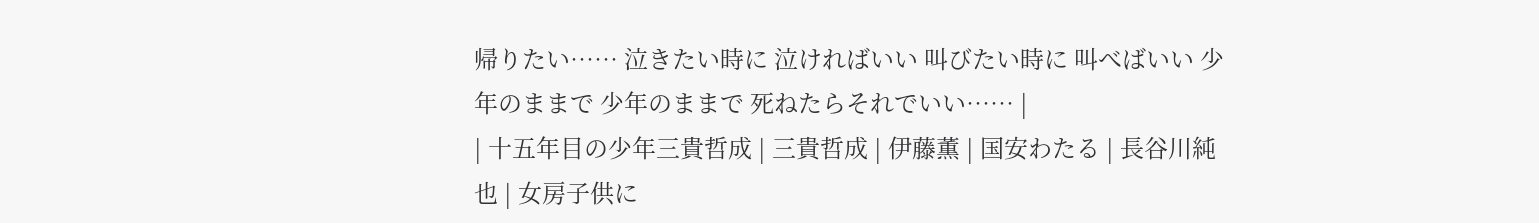帰りたい…… 泣きたい時に 泣ければいい 叫びたい時に 叫べばいい 少年のままで 少年のままで 死ねたらそれでいい…… |
| 十五年目の少年三貴哲成 | 三貴哲成 | 伊藤薫 | 国安わたる | 長谷川純也 | 女房子供に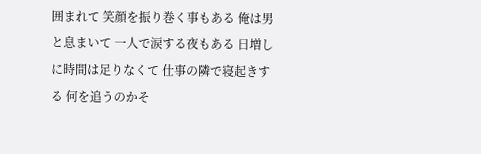囲まれて 笑顔を振り巻く事もある 俺は男と息まいて 一人で涙する夜もある 日増しに時間は足りなくて 仕事の隣で寝起きする 何を追うのかそ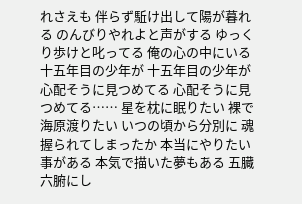れさえも 伴らず駈け出して陽が暮れる のんびりやれよと声がする ゆっくり歩けと叱ってる 俺の心の中にいる 十五年目の少年が 十五年目の少年が 心配そうに見つめてる 心配そうに見つめてる…… 星を枕に眠りたい 裸で海原渡りたい いつの頃から分別に 魂握られてしまったか 本当にやりたい事がある 本気で描いた夢もある 五臓六腑にし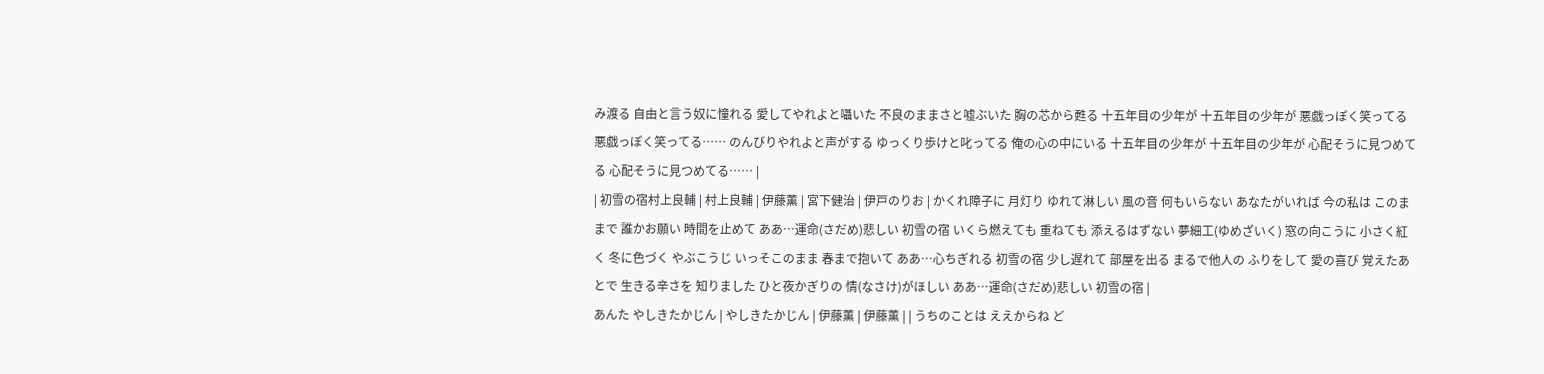み渡る 自由と言う奴に憧れる 愛してやれよと囁いた 不良のままさと嘘ぶいた 胸の芯から甦る 十五年目の少年が 十五年目の少年が 悪戯っぽく笑ってる 悪戯っぽく笑ってる…… のんびりやれよと声がする ゆっくり歩けと叱ってる 俺の心の中にいる 十五年目の少年が 十五年目の少年が 心配そうに見つめてる 心配そうに見つめてる…… |
| 初雪の宿村上良輔 | 村上良輔 | 伊藤薫 | 宮下健治 | 伊戸のりお | かくれ障子に 月灯り ゆれて淋しい 風の音 何もいらない あなたがいれば 今の私は このままで 誰かお願い 時間を止めて ああ…運命(さだめ)悲しい 初雪の宿 いくら燃えても 重ねても 添えるはずない 夢細工(ゆめざいく) 窓の向こうに 小さく紅く 冬に色づく やぶこうじ いっそこのまま 春まで抱いて ああ…心ちぎれる 初雪の宿 少し遅れて 部屋を出る まるで他人の ふりをして 愛の喜び 覚えたあとで 生きる辛さを 知りました ひと夜かぎりの 情(なさけ)がほしい ああ…運命(さだめ)悲しい 初雪の宿 |
あんた やしきたかじん | やしきたかじん | 伊藤薫 | 伊藤薫 | | うちのことは ええからね ど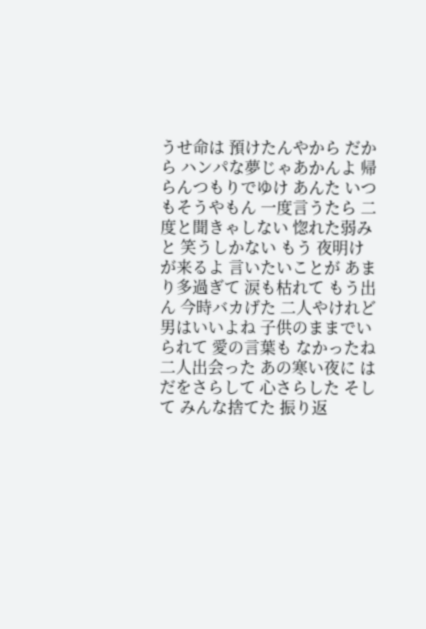うせ命は 預けたんやから だから ハンパな夢じゃあかんよ 帰らんつもりでゆけ あんた いつもそうやもん 一度言うたら 二度と聞きゃしない 惚れた弱みと 笑うしかない もう 夜明けが来るよ 言いたいことが あまり多過ぎて 涙も枯れて もう出ん 今時バカげた 二人やけれど 男はいいよね 子供のままでいられて 愛の言葉も なかったね 二人出会った あの寒い夜に はだをさらして 心さらした そして みんな捨てた 振り返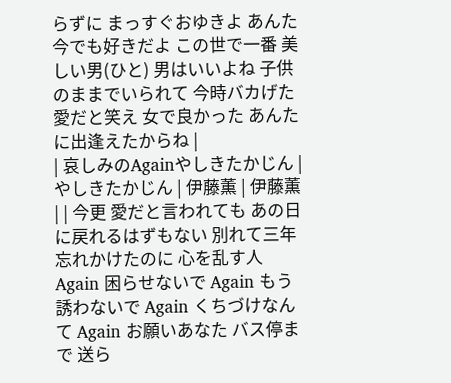らずに まっすぐおゆきよ あんた 今でも好きだよ この世で一番 美しい男(ひと) 男はいいよね 子供のままでいられて 今時バカげた 愛だと笑え 女で良かった あんたに出逢えたからね |
| 哀しみのAgainやしきたかじん | やしきたかじん | 伊藤薫 | 伊藤薫 | | 今更 愛だと言われても あの日に戻れるはずもない 別れて三年 忘れかけたのに 心を乱す人 Again 困らせないで Again もう誘わないで Again くちづけなんて Again お願いあなた バス停まで 送ら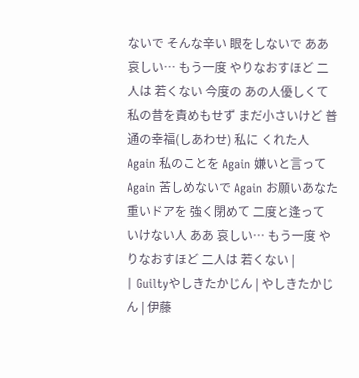ないで そんな辛い 眼をしないで ああ 哀しい… もう一度 やりなおすほど 二人は 若くない 今度の あの人優しくて 私の昔を責めもせず まだ小さいけど 普通の幸福(しあわせ) 私に くれた人 Again 私のことを Again 嫌いと言って Again 苦しめないで Again お願いあなた 重いドアを 強く閉めて 二度と逢って いけない人 ああ 哀しい… もう一度 やりなおすほど 二人は 若くない |
| Guiltyやしきたかじん | やしきたかじん | 伊藤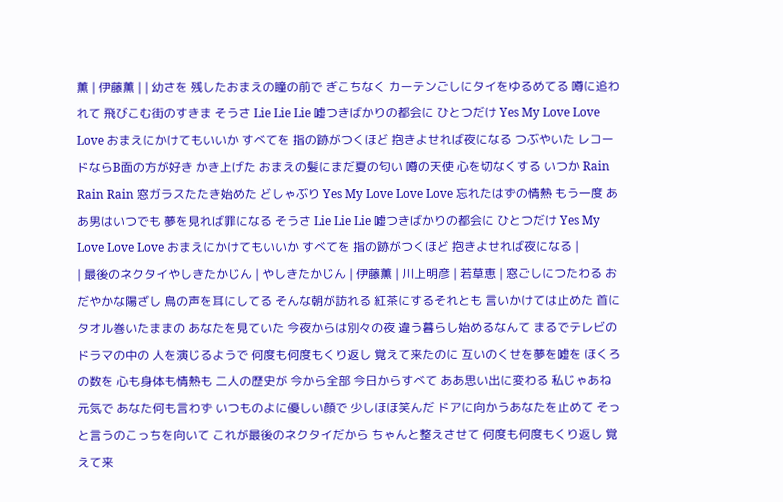薫 | 伊藤薫 | | 幼さを 残したおまえの瞳の前で ぎこちなく カーテンごしにタイをゆるめてる 噂に追われて 飛びこむ街のすきま そうさ Lie Lie Lie 嘘つきばかりの都会に ひとつだけ Yes My Love Love Love おまえにかけてもいいか すべてを 指の跡がつくほど 抱きよせれば夜になる つぶやいた レコードならB面の方が好き かき上げた おまえの髪にまだ夏の匂い 噂の天使 心を切なくする いつか Rain Rain Rain 窓ガラスたたき始めた どしゃぶり Yes My Love Love Love 忘れたはずの情熱 もう一度 ああ男はいつでも 夢を見れば罪になる そうさ Lie Lie Lie 嘘つきばかりの都会に ひとつだけ Yes My Love Love Love おまえにかけてもいいか すべてを 指の跡がつくほど 抱きよせれば夜になる |
| 最後のネクタイやしきたかじん | やしきたかじん | 伊藤薫 | 川上明彦 | 若草恵 | 窓ごしにつたわる おだやかな陽ざし 鳥の声を耳にしてる そんな朝が訪れる 紅茶にするそれとも 言いかけては止めた 首にタオル巻いたままの あなたを見ていた 今夜からは別々の夜 違う暮らし始めるなんて まるでテレビのドラマの中の 人を演じるようで 何度も何度もくり返し 覚えて来たのに 互いのくせを夢を嘘を ほくろの数を 心も身体も情熱も 二人の歴史が 今から全部 今日からすべて ああ思い出に変わる 私じゃあね元気で あなた何も言わず いつものよに優しい顔で 少しほほ笑んだ ドアに向かうあなたを止めて そっと言うのこっちを向いて これが最後のネクタイだから ちゃんと整えさせて 何度も何度もくり返し 覚えて来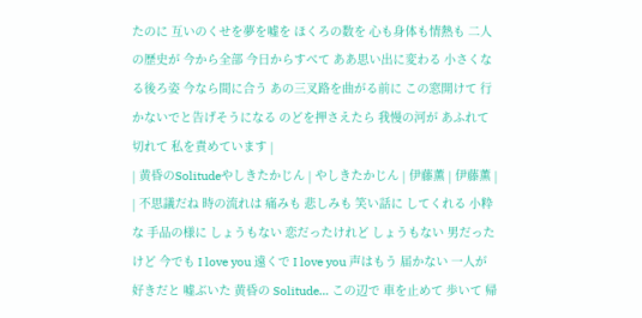たのに 互いのくせを夢を嘘を ほくろの数を 心も身体も情熱も 二人の歴史が 今から全部 今日からすべて ああ思い出に変わる 小さくなる後ろ姿 今なら間に合う あの三叉路を曲がる前に この窓開けて 行かないでと告げそうになる のどを押さえたら 我慢の河が あふれて切れて 私を責めています |
| 黄昏のSolitudeやしきたかじん | やしきたかじん | 伊藤薫 | 伊藤薫 | | 不思議だね 時の流れは 痛みも 悲しみも 笑い話に してくれる 小粋な 手品の様に しょうもない 恋だったけれど しょうもない 男だったけど 今でも I love you 遠くで I love you 声はもう 届かない 一人が好きだと 嘘ぶいた 黄昏の Solitude… この辺で 車を止めて 歩いて 帰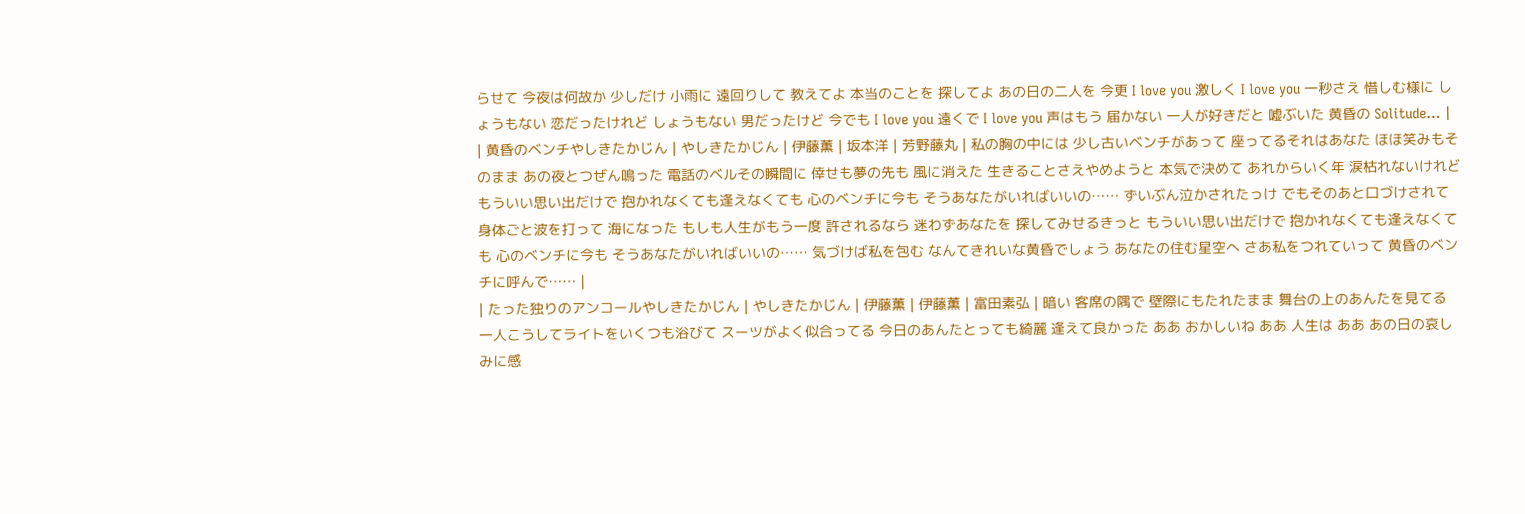らせて 今夜は何故か 少しだけ 小雨に 遠回りして 教えてよ 本当のことを 探してよ あの日の二人を 今更 I love you 激しく I love you 一秒さえ 惜しむ様に しょうもない 恋だったけれど しょうもない 男だったけど 今でも I love you 遠くで I love you 声はもう 届かない 一人が好きだと 嘘ぶいた 黄昏の Solitude… |
| 黄昏のベンチやしきたかじん | やしきたかじん | 伊藤薫 | 坂本洋 | 芳野藤丸 | 私の胸の中には 少し古いベンチがあって 座ってるそれはあなた ほほ笑みもそのまま あの夜とつぜん鳴った 電話のベルその瞬間に 倖せも夢の先も 風に消えた 生きることさえやめようと 本気で決めて あれからいく年 涙枯れないけれど もういい思い出だけで 抱かれなくても逢えなくても 心のベンチに今も そうあなたがいればいいの…… ずいぶん泣かされたっけ でもそのあと口づけされて 身体ごと波を打って 海になった もしも人生がもう一度 許されるなら 迷わずあなたを 探してみせるきっと もういい思い出だけで 抱かれなくても逢えなくても 心のベンチに今も そうあなたがいればいいの…… 気づけば私を包む なんてきれいな黄昏でしょう あなたの住む星空へ さあ私をつれていって 黄昏のベンチに呼んで…… |
| たった独りのアンコールやしきたかじん | やしきたかじん | 伊藤薫 | 伊藤薫 | 富田素弘 | 暗い 客席の隅で 壁際にもたれたまま 舞台の上のあんたを見てる 一人こうしてライトをいくつも浴びて スーツがよく似合ってる 今日のあんたとっても綺麗 逢えて良かった ああ おかしいね ああ 人生は ああ あの日の哀しみに感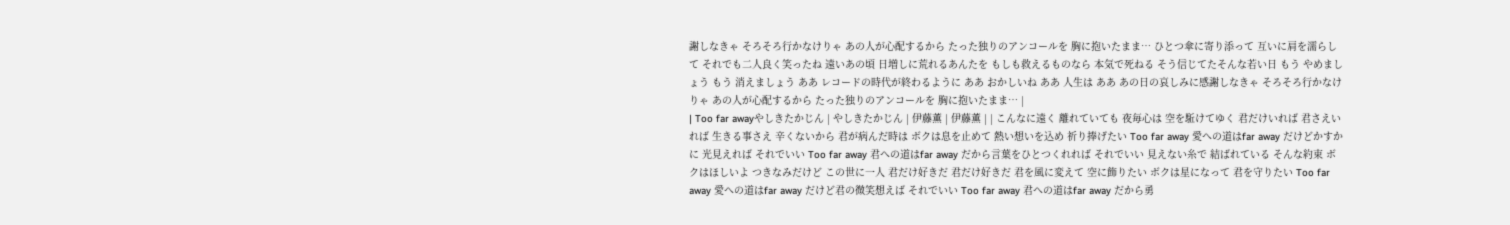謝しなきゃ そろそろ行かなけりゃ あの人が心配するから たった独りのアンコールを 胸に抱いたまま… ひとつ傘に寄り添って 互いに肩を濡らして それでも二人良く笑ったね 遠いあの頃 日増しに荒れるあんたを もしも救えるものなら 本気で死ねる そう信じてたそんな若い日 もう やめましょう もう 消えましょう ああ レコードの時代が終わるように ああ おかしいね ああ 人生は ああ あの日の哀しみに感謝しなきゃ そろそろ行かなけりゃ あの人が心配するから たった独りのアンコールを 胸に抱いたまま… |
| Too far awayやしきたかじん | やしきたかじん | 伊藤薫 | 伊藤薫 | | こんなに遠く 離れていても 夜毎心は 空を駈けてゆく 君だけいれば 君さえいれば 生きる事さえ 辛くないから 君が病んだ時は ボクは息を止めて 熱い想いを込め 祈り捧げたい Too far away 愛への道はfar away だけどかすかに 光見えれば それでいい Too far away 君への道はfar away だから言葉をひとつくれれば それでいい 見えない糸で 結ばれている そんな約束 ボクはほしいよ つきなみだけど この世に一人 君だけ好きだ 君だけ好きだ 君を風に変えて 空に飾りたい ボクは星になって 君を守りたい Too far away 愛への道はfar away だけど君の微笑想えば それでいい Too far away 君への道はfar away だから勇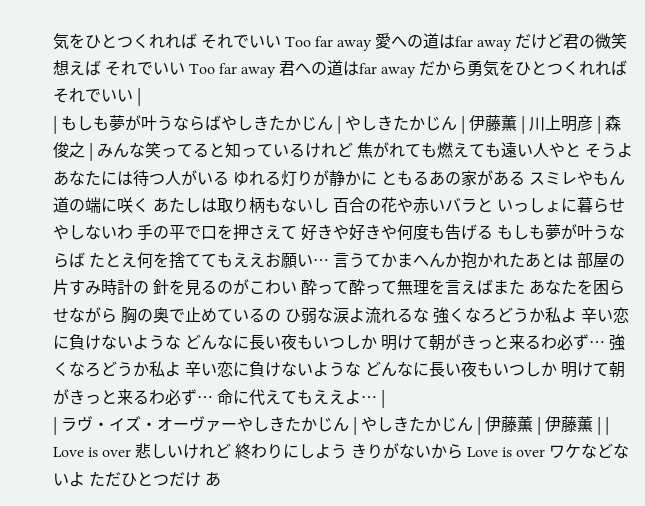気をひとつくれれば それでいい Too far away 愛への道はfar away だけど君の微笑想えば それでいい Too far away 君への道はfar away だから勇気をひとつくれれば それでいい |
| もしも夢が叶うならばやしきたかじん | やしきたかじん | 伊藤薫 | 川上明彦 | 森俊之 | みんな笑ってると知っているけれど 焦がれても燃えても遠い人やと そうよあなたには待つ人がいる ゆれる灯りが静かに ともるあの家がある スミレやもん道の端に咲く あたしは取り柄もないし 百合の花や赤いバラと いっしょに暮らせやしないわ 手の平で口を押さえて 好きや好きや何度も告げる もしも夢が叶うならば たとえ何を捨ててもええお願い… 言うてかまへんか抱かれたあとは 部屋の片すみ時計の 針を見るのがこわい 酔って酔って無理を言えばまた あなたを困らせながら 胸の奥で止めているの ひ弱な涙よ流れるな 強くなろどうか私よ 辛い恋に負けないような どんなに長い夜もいつしか 明けて朝がきっと来るわ必ず… 強くなろどうか私よ 辛い恋に負けないような どんなに長い夜もいつしか 明けて朝がきっと来るわ必ず… 命に代えてもええよ… |
| ラヴ・イズ・オーヴァーやしきたかじん | やしきたかじん | 伊藤薫 | 伊藤薫 | | Love is over 悲しいけれど 終わりにしよう きりがないから Love is over ワケなどないよ ただひとつだけ あ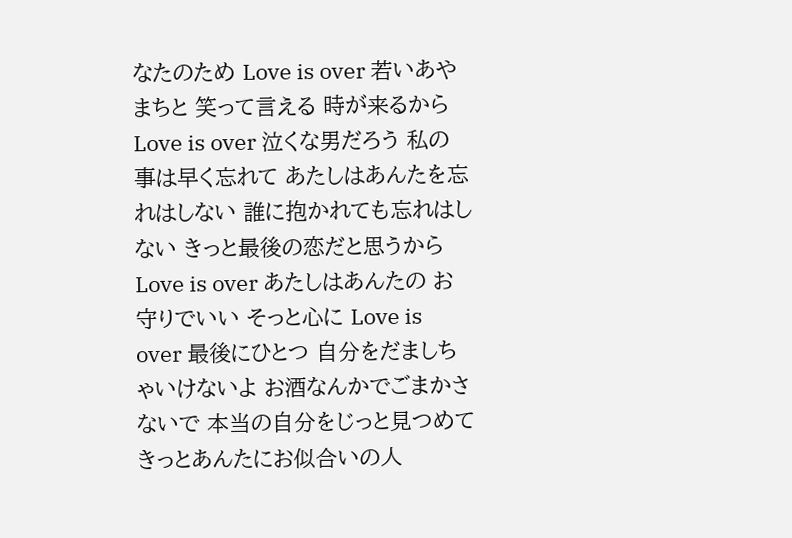なたのため Love is over 若いあやまちと 笑って言える 時が来るから Love is over 泣くな男だろう 私の事は早く忘れて あたしはあんたを忘れはしない 誰に抱かれても忘れはしない きっと最後の恋だと思うから Love is over あたしはあんたの お守りでいい そっと心に Love is over 最後にひとつ 自分をだましちゃいけないよ お酒なんかでごまかさないで 本当の自分をじっと見つめて きっとあんたにお似合いの人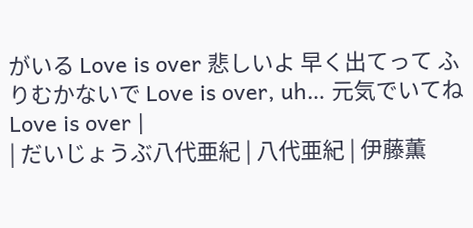がいる Love is over 悲しいよ 早く出てって ふりむかないで Love is over, uh… 元気でいてね Love is over |
| だいじょうぶ八代亜紀 | 八代亜紀 | 伊藤薫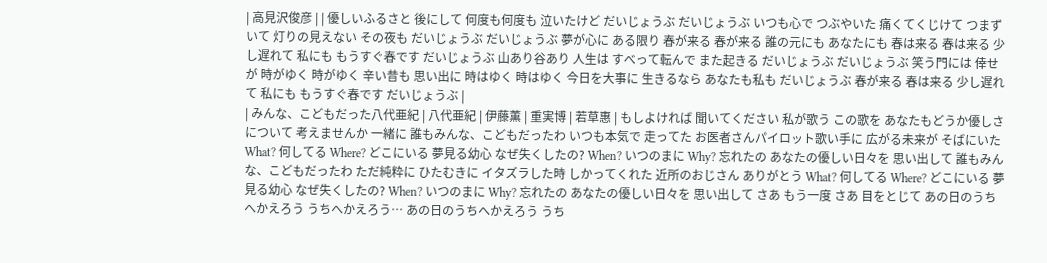| 高見沢俊彦 | | 優しいふるさと 後にして 何度も何度も 泣いたけど だいじょうぶ だいじょうぶ いつも心で つぶやいた 痛くてくじけて つまずいて 灯りの見えない その夜も だいじょうぶ だいじょうぶ 夢が心に ある限り 春が来る 春が来る 誰の元にも あなたにも 春は来る 春は来る 少し遅れて 私にも もうすぐ春です だいじょうぶ 山あり谷あり 人生は すべって転んで また起きる だいじょうぶ だいじょうぶ 笑う門には 倖せが 時がゆく 時がゆく 辛い昔も 思い出に 時はゆく 時はゆく 今日を大事に 生きるなら あなたも私も だいじょうぶ 春が来る 春は来る 少し遅れて 私にも もうすぐ春です だいじょうぶ |
| みんな、こどもだった八代亜紀 | 八代亜紀 | 伊藤薫 | 重実博 | 若草惠 | もしよければ 聞いてください 私が歌う この歌を あなたもどうか優しさについて 考えませんか 一緒に 誰もみんな、こどもだったわ いつも本気で 走ってた お医者さんパイロット歌い手に 広がる未来が そばにいた What? 何してる Where? どこにいる 夢見る幼心 なぜ失くしたの? When? いつのまに Why? 忘れたの あなたの優しい日々を 思い出して 誰もみんな、こどもだったわ ただ純粋に ひたむきに イタズラした時 しかってくれた 近所のおじさん ありがとう What? 何してる Where? どこにいる 夢見る幼心 なぜ失くしたの? When? いつのまに Why? 忘れたの あなたの優しい日々を 思い出して さあ もう一度 さあ 目をとじて あの日のうちへかえろう うちへかえろう… あの日のうちへかえろう うち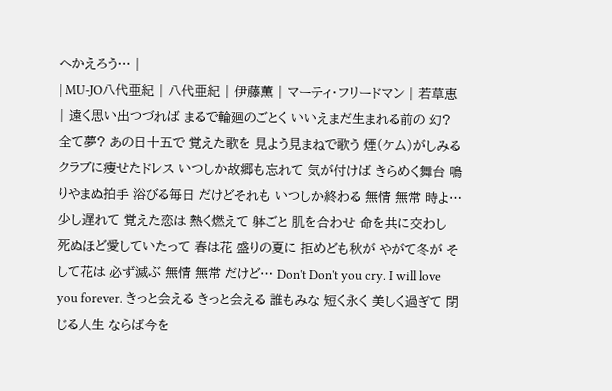へかえろう… |
| MU-JO八代亜紀 | 八代亜紀 | 伊藤薫 | マーティ・フリードマン | 若草恵 | 遠く思い出つづれば まるで輪廻のごとく いいえまだ生まれる前の 幻?全て夢? あの日十五で 覚えた歌を 見よう見まねで歌う 煙(ケム)がしみる クラブに痩せたドレス いつしか故郷も忘れて 気が付けば きらめく舞台 鳴りやまぬ拍手 浴びる毎日 だけどそれも いつしか終わる 無情 無常 時よ… 少し遅れて 覚えた恋は 熱く燃えて 躰ごと 肌を合わせ 命を共に交わし 死ぬほど愛していたって 春は花 盛りの夏に 拒めども秋が やがて冬が そして花は 必ず滅ぶ 無情 無常 だけど… Don't Don't you cry. I will love you forever. きっと会える きっと会える 誰もみな 短く永く 美しく過ぎて 閉じる人生 ならば今を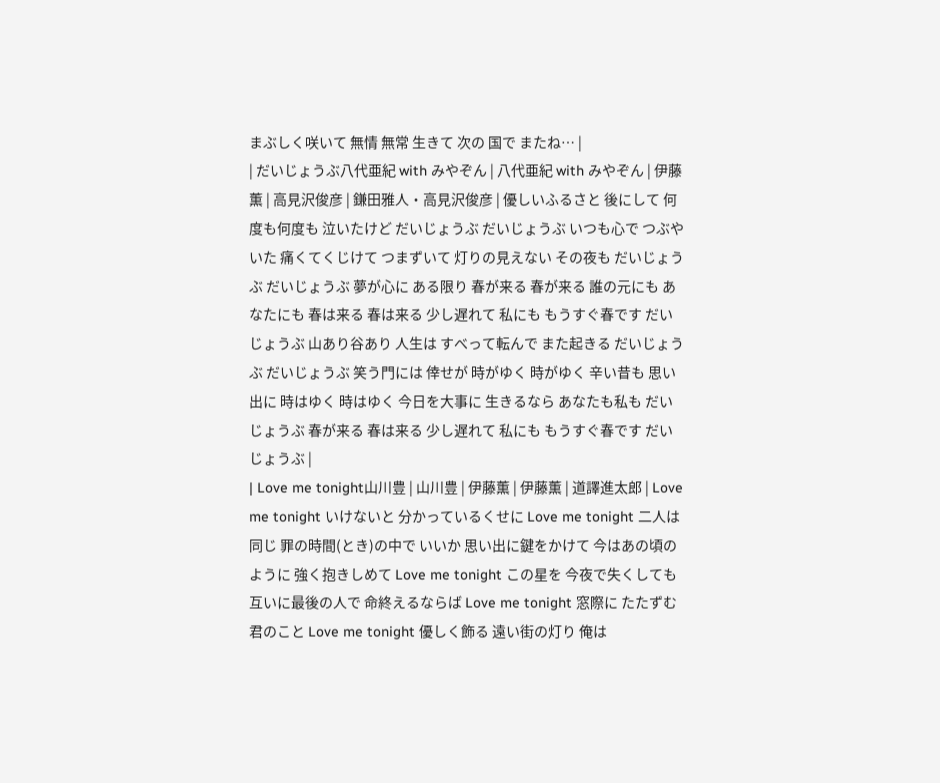まぶしく咲いて 無情 無常 生きて 次の 国で またね… |
| だいじょうぶ八代亜紀 with みやぞん | 八代亜紀 with みやぞん | 伊藤薫 | 高見沢俊彦 | 鎌田雅人・高見沢俊彦 | 優しいふるさと 後にして 何度も何度も 泣いたけど だいじょうぶ だいじょうぶ いつも心で つぶやいた 痛くてくじけて つまずいて 灯りの見えない その夜も だいじょうぶ だいじょうぶ 夢が心に ある限り 春が来る 春が来る 誰の元にも あなたにも 春は来る 春は来る 少し遅れて 私にも もうすぐ春です だいじょうぶ 山あり谷あり 人生は すべって転んで また起きる だいじょうぶ だいじょうぶ 笑う門には 倖せが 時がゆく 時がゆく 辛い昔も 思い出に 時はゆく 時はゆく 今日を大事に 生きるなら あなたも私も だいじょうぶ 春が来る 春は来る 少し遅れて 私にも もうすぐ春です だいじょうぶ |
| Love me tonight山川豊 | 山川豊 | 伊藤薫 | 伊藤薫 | 道譯進太郎 | Love me tonight いけないと 分かっているくせに Love me tonight 二人は同じ 罪の時間(とき)の中で いいか 思い出に鍵をかけて 今はあの頃のように 強く抱きしめて Love me tonight この星を 今夜で失くしても 互いに最後の人で 命終えるならば Love me tonight 窓際に たたずむ君のこと Love me tonight 優しく飾る 遠い街の灯り 俺は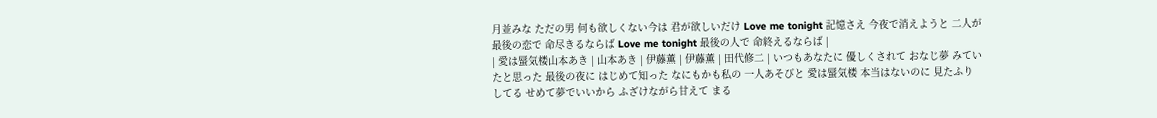月並みな ただの男 何も欲しくない今は 君が欲しいだけ Love me tonight 記憶さえ 今夜で消えようと 二人が最後の恋で 命尽きるならば Love me tonight 最後の人で 命終えるならば |
| 愛は蜃気楼山本あき | 山本あき | 伊藤薫 | 伊藤薫 | 田代修二 | いつもあなたに 優しくされて おなじ夢 みていたと思った 最後の夜に はじめて知った なにもかも私の 一人あそびと 愛は蜃気楼 本当はないのに 見たふりしてる せめて夢でいいから ふざけながら甘えて まる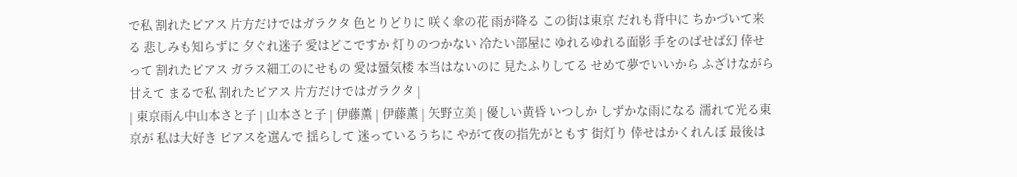で私 割れたピアス 片方だけではガラクタ 色とりどりに 咲く傘の花 雨が降る この街は東京 だれも背中に ちかづいて来る 悲しみも知らずに 夕ぐれ迷子 愛はどこですか 灯りのつかない 冷たい部屋に ゆれるゆれる面影 手をのばせば幻 倖せって 割れたピアス ガラス細工のにせもの 愛は蜃気楼 本当はないのに 見たふりしてる せめて夢でいいから ふざけながら甘えて まるで私 割れたピアス 片方だけではガラクタ |
| 東京雨ん中山本さと子 | 山本さと子 | 伊藤薫 | 伊藤薫 | 矢野立美 | 優しい黄昏 いつしか しずかな雨になる 濡れて光る東京が 私は大好き ピアスを選んで 揺らして 迷っているうちに やがて夜の指先がともす 街灯り 倖せはかくれんぼ 最後は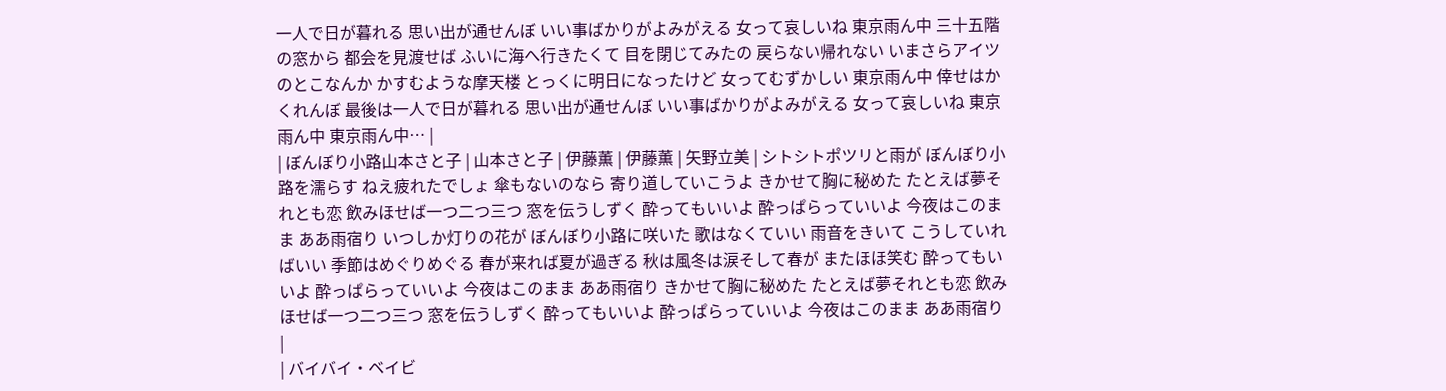一人で日が暮れる 思い出が通せんぼ いい事ばかりがよみがえる 女って哀しいね 東京雨ん中 三十五階の窓から 都会を見渡せば ふいに海へ行きたくて 目を閉じてみたの 戻らない帰れない いまさらアイツのとこなんか かすむような摩天楼 とっくに明日になったけど 女ってむずかしい 東京雨ん中 倖せはかくれんぼ 最後は一人で日が暮れる 思い出が通せんぼ いい事ばかりがよみがえる 女って哀しいね 東京雨ん中 東京雨ん中… |
| ぼんぼり小路山本さと子 | 山本さと子 | 伊藤薫 | 伊藤薫 | 矢野立美 | シトシトポツリと雨が ぼんぼり小路を濡らす ねえ疲れたでしょ 傘もないのなら 寄り道していこうよ きかせて胸に秘めた たとえば夢それとも恋 飲みほせば一つ二つ三つ 窓を伝うしずく 酔ってもいいよ 酔っぱらっていいよ 今夜はこのまま ああ雨宿り いつしか灯りの花が ぼんぼり小路に咲いた 歌はなくていい 雨音をきいて こうしていればいい 季節はめぐりめぐる 春が来れば夏が過ぎる 秋は風冬は涙そして春が またほほ笑む 酔ってもいいよ 酔っぱらっていいよ 今夜はこのまま ああ雨宿り きかせて胸に秘めた たとえば夢それとも恋 飲みほせば一つ二つ三つ 窓を伝うしずく 酔ってもいいよ 酔っぱらっていいよ 今夜はこのまま ああ雨宿り |
| バイバイ・ベイビ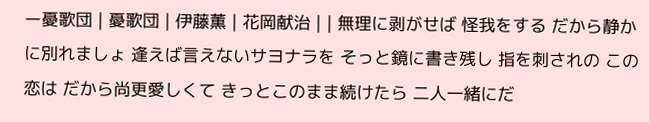ー憂歌団 | 憂歌団 | 伊藤薫 | 花岡献治 | | 無理に剥がせば 怪我をする だから静かに別れましょ 逢えば言えないサヨナラを そっと鏡に書き残し 指を刺されの この恋は だから尚更愛しくて きっとこのまま続けたら 二人一緒にだ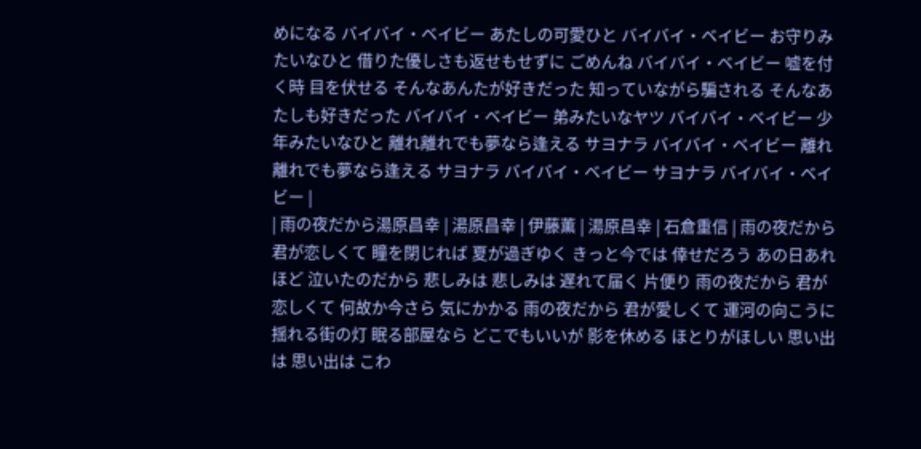めになる バイバイ・ベイビー あたしの可愛ひと バイバイ・ベイビー お守りみたいなひと 借りた優しさも返せもせずに ごめんね バイバイ・ベイビー 嘘を付く時 目を伏せる そんなあんたが好きだった 知っていながら騙される そんなあたしも好きだった バイバイ・ベイビー 弟みたいなヤツ バイバイ・ベイビー 少年みたいなひと 離れ離れでも夢なら逢える サヨナラ バイバイ・ベイビー 離れ離れでも夢なら逢える サヨナラ バイバイ・ベイビー サヨナラ バイバイ・ベイビー |
| 雨の夜だから湯原昌幸 | 湯原昌幸 | 伊藤薫 | 湯原昌幸 | 石倉重信 | 雨の夜だから 君が恋しくて 瞳を閉じれば 夏が過ぎゆく きっと今では 倖せだろう あの日あれほど 泣いたのだから 悲しみは 悲しみは 遅れて届く 片便り 雨の夜だから 君が恋しくて 何故か今さら 気にかかる 雨の夜だから 君が愛しくて 運河の向こうに 揺れる街の灯 眠る部屋なら どこでもいいが 影を休める ほとりがほしい 思い出は 思い出は こわ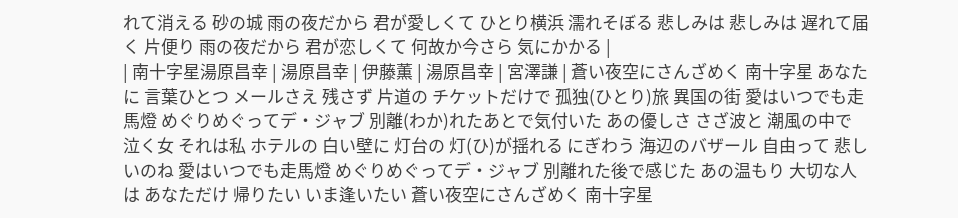れて消える 砂の城 雨の夜だから 君が愛しくて ひとり横浜 濡れそぼる 悲しみは 悲しみは 遅れて届く 片便り 雨の夜だから 君が恋しくて 何故か今さら 気にかかる |
| 南十字星湯原昌幸 | 湯原昌幸 | 伊藤薫 | 湯原昌幸 | 宮澤謙 | 蒼い夜空にさんざめく 南十字星 あなたに 言葉ひとつ メールさえ 残さず 片道の チケットだけで 孤独(ひとり)旅 異国の街 愛はいつでも走馬燈 めぐりめぐってデ・ジャブ 別離(わか)れたあとで気付いた あの優しさ さざ波と 潮風の中で 泣く女 それは私 ホテルの 白い壁に 灯台の 灯(ひ)が揺れる にぎわう 海辺のバザール 自由って 悲しいのね 愛はいつでも走馬燈 めぐりめぐってデ・ジャブ 別離れた後で感じた あの温もり 大切な人は あなただけ 帰りたい いま逢いたい 蒼い夜空にさんざめく 南十字星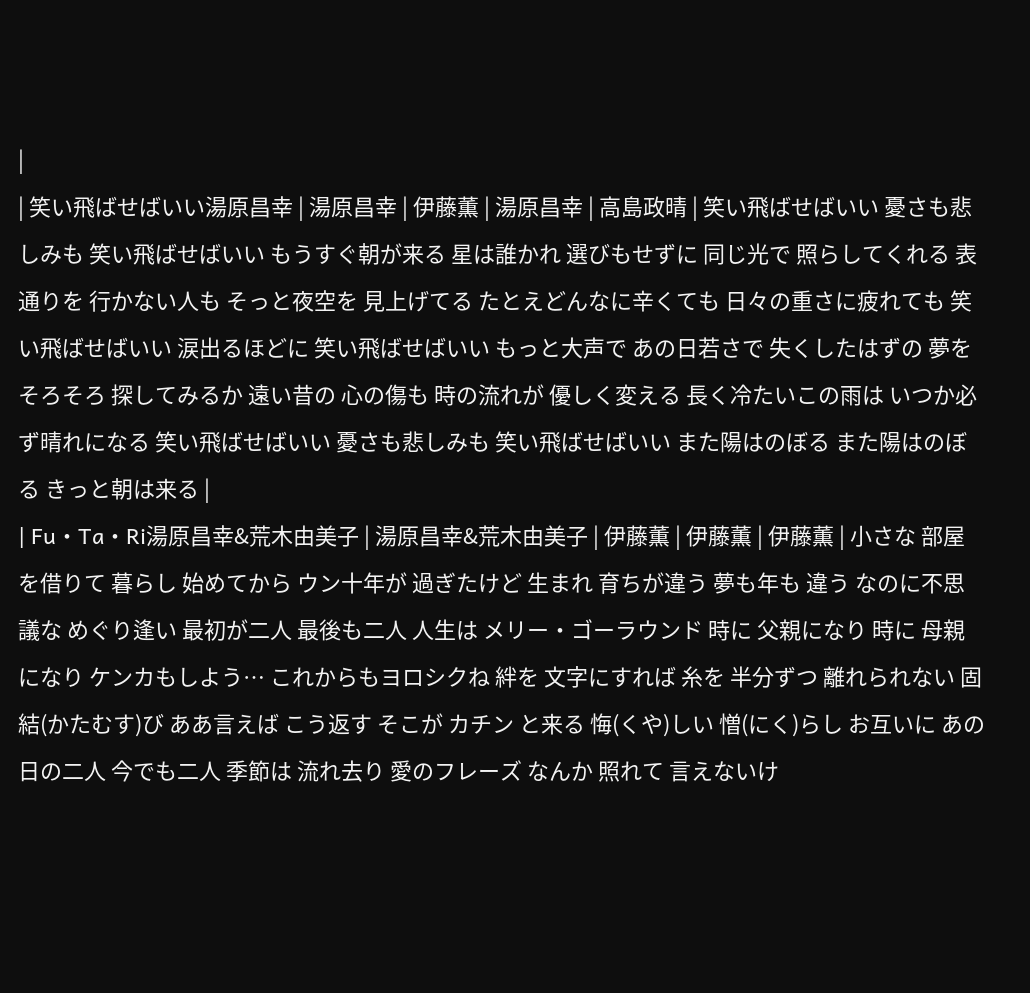|
| 笑い飛ばせばいい湯原昌幸 | 湯原昌幸 | 伊藤薫 | 湯原昌幸 | 高島政晴 | 笑い飛ばせばいい 憂さも悲しみも 笑い飛ばせばいい もうすぐ朝が来る 星は誰かれ 選びもせずに 同じ光で 照らしてくれる 表通りを 行かない人も そっと夜空を 見上げてる たとえどんなに辛くても 日々の重さに疲れても 笑い飛ばせばいい 涙出るほどに 笑い飛ばせばいい もっと大声で あの日若さで 失くしたはずの 夢をそろそろ 探してみるか 遠い昔の 心の傷も 時の流れが 優しく変える 長く冷たいこの雨は いつか必ず晴れになる 笑い飛ばせばいい 憂さも悲しみも 笑い飛ばせばいい また陽はのぼる また陽はのぼる きっと朝は来る |
| Fu・Ta・Ri湯原昌幸&荒木由美子 | 湯原昌幸&荒木由美子 | 伊藤薫 | 伊藤薫 | 伊藤薫 | 小さな 部屋を借りて 暮らし 始めてから ウン十年が 過ぎたけど 生まれ 育ちが違う 夢も年も 違う なのに不思議な めぐり逢い 最初が二人 最後も二人 人生は メリー・ゴーラウンド 時に 父親になり 時に 母親になり ケンカもしよう… これからもヨロシクね 絆を 文字にすれば 糸を 半分ずつ 離れられない 固結(かたむす)び ああ言えば こう返す そこが カチン と来る 悔(くや)しい 憎(にく)らし お互いに あの日の二人 今でも二人 季節は 流れ去り 愛のフレーズ なんか 照れて 言えないけ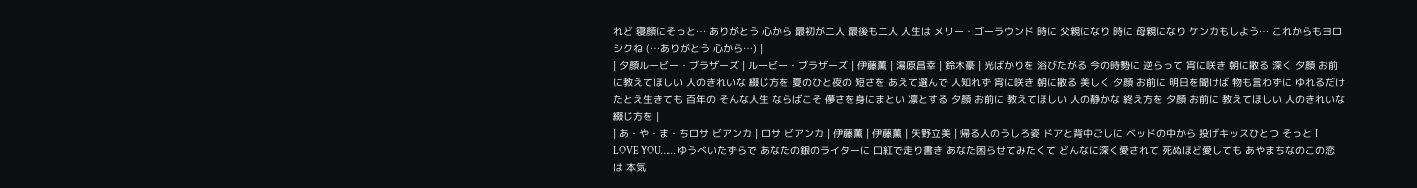れど 寝顔にそっと… ありがとう 心から 最初が二人 最後も二人 人生は メリー・ゴーラウンド 時に 父親になり 時に 母親になり ケンカもしよう… これからもヨロシクね (…ありがとう 心から…) |
| 夕顔ルービー・ブラザーズ | ルービー・ブラザーズ | 伊藤薫 | 湯原昌幸 | 鈴木豪 | 光ばかりを 浴びたがる 今の時勢に 逆らって 宵に咲き 朝に散る 深く 夕顔 お前に教えてほしい 人のきれいな 綴じ方を 夏のひと夜の 短さを あえて選んで 人知れず 宵に咲き 朝に散る 美しく 夕顔 お前に 明日を聞けば 物も言わずに ゆれるだけ たとえ生きても 百年の そんな人生 ならばこそ 儚さを身にまとい 凛とする 夕顔 お前に 教えてほしい 人の静かな 終え方を 夕顔 お前に 教えてほしい 人のきれいな 綴じ方を |
| あ・や・ま・ちロサ ビアンカ | ロサ ビアンカ | 伊藤薫 | 伊藤薫 | 矢野立美 | 帰る人のうしろ姿 ドアと背中ごしに ベッドの中から 投げキッスひとつ そっと I LOVE YOU…… ゆうべいたずらで あなたの銀のライターに 口紅で走り書き あなた困らせてみたくて どんなに深く愛されて 死ぬほど愛しても あやまちなのこの恋は 本気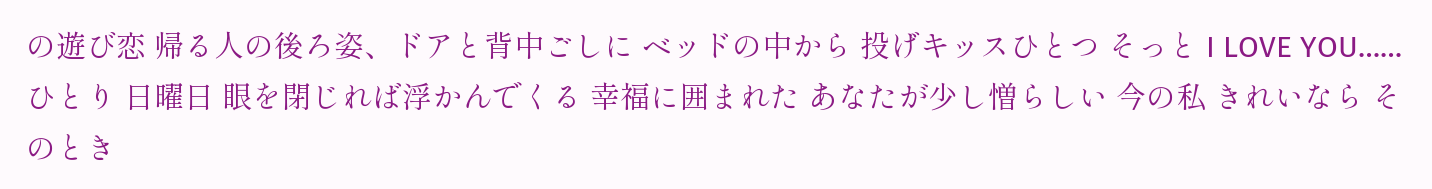の遊び恋 帰る人の後ろ姿、ドアと背中ごしに ベッドの中から 投げキッスひとつ そっと I LOVE YOU…… ひとり 日曜日 眼を閉じれば浮かんでくる 幸福に囲まれた あなたが少し憎らしい 今の私 きれいなら そのとき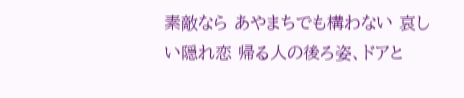素敵なら あやまちでも構わない 哀しい隠れ恋 帰る人の後ろ姿、ドアと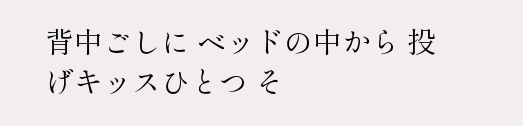背中ごしに ベッドの中から 投げキッスひとつ そ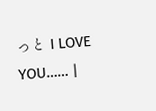っと I LOVE YOU…… |